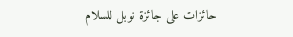حائزات على جائزة نوبل للسلام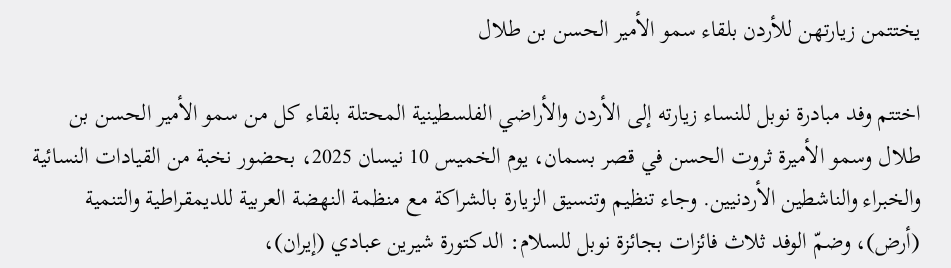يختتمن زيارتهن للأردن بلقاء سمو الأمير الحسن بن طلال

اختتم وفد مبادرة نوبل للنساء زيارته إلى الأردن والأراضي الفلسطينية المحتلة بلقاء كل من سمو الأمير الحسن بن طلال وسمو الأميرة ثروت الحسن في قصر بسمان، يوم الخميس 10 نيسان 2025، بحضور نخبة من القيادات النسائية والخبراء والناشطين الأردنيين. وجاء تنظيم وتنسيق الزيارة بالشراكة مع منظمة النهضة العربية للديمقراطية والتنمية (أرض)، وضمّ الوفد ثلاث فائزات بجائزة نوبل للسلام: الدكتورة شيرين عبادي (إيران)،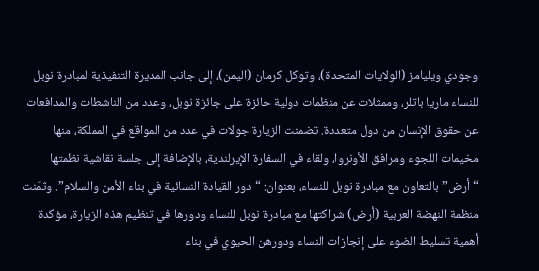وجودي ويليامز (الولايات المتحدة)، وتوكل كرمان (اليمن)، إلى جانب المديرة التنفيذية لمبادرة نوبل للنساء ماريا باتلر، وممثلات عن منظمات دولية حائزة على جائزة نوبل، وعدد من الناشطات والمدافعات عن حقوق الإنسان من دول متعددة. تضمنت الزيارة جولات في عدد من المواقع في المملكة، منها مخيمات اللجوء ومرافق الأونروا، ولقاء في السفارة الإيرلندية، بالإضافة إلى جلسة نقاشية نظمتها “أرض” بالتعاون مع مبادرة نوبل للنساء، بعنوان: “دور القيادة النسائية في بناء الأمن والسلام”. وثمّنت منظمة النهضة العربية (أرض) شراكتها مع مبادرة نوبل للنساء ودورها في تنظيم هذه الزيارة، مؤكدة أهمية تسليط الضوء على إنجازات النساء ودورهن الحيوي في بناء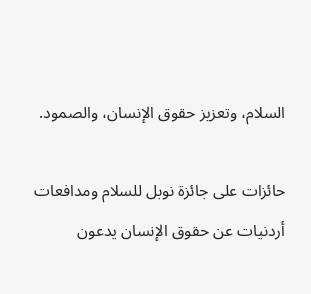السلام، وتعزيز حقوق الإنسان، والصمود.

حائزات على جائزة نوبل للسلام ومدافعات أردنيات عن حقوق الإنسان يدعون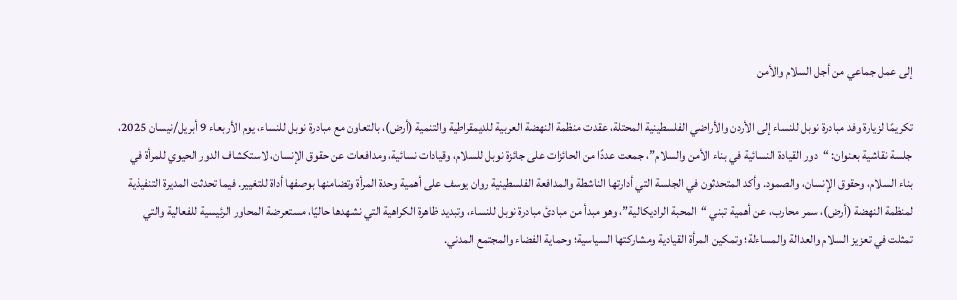إلى عمل جماعي من أجل السلام والأمن

تكريمًا لزيارة وفد مبادرة نوبل للنساء إلى الأردن والأراضي الفلسطينية المحتلة، عقدت منظمة النهضة العربية للديمقراطية والتنمية (أرض)، بالتعاون مع مبادرة نوبل للنساء، يوم الأربعاء 9 أبريل/نيسان 2025، جلسة نقاشية بعنوان: “دور القيادة النسائية في بناء الأمن والسلام”، جمعت عددًا من الحائزات على جائزة نوبل للسلام، وقيادات نسائية، ومدافعات عن حقوق الإنسان، لاستكشاف الدور الحيوي للمرأة في بناء السلام، وحقوق الإنسان، والصمود. وأكد المتحدثون في الجلسة التي أدارتها الناشطة والمدافعة الفلسطينية روان يوسف على أهمية وحدة المرأة وتضامنها بوصفها أداة للتغيير. فيما تحدثت المديرة التنفيذية لمنظمة النهضة (أرض)، سمر محارب، عن أهمية تبني “المحبة الراديكالية”، وهو مبدأ من مبادئ مبادرة نوبل للنساء، وتبديد ظاهرة الكراهية التي نشهدها حاليًا، مستعرضة المحاور الرئيسية للفعالية والتي تمثلت في تعزيز السلام والعدالة والمساءلة؛ وتمكين المرأة القيادية ومشاركتها السياسية؛ وحماية الفضاء والمجتمع المدني.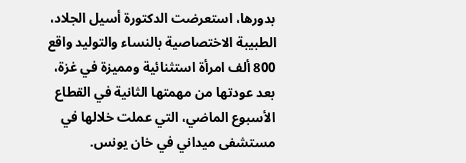بدورها، استعرضت الدكتورة أسيل الجلاد، الطبيبة الاختصاصية بالنساء والتوليد واقع 800 ألف امرأة استثنائية ومميزة في غزة، بعد عودتها من مهمتها الثانية في القطاع الأسبوع الماضي، التي عملت خلالها في مستشفى ميداني في خان يونس.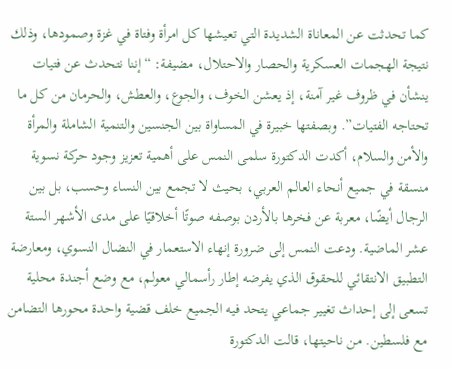كما تحدثت عن المعاناة الشديدة التي تعيشها كل امرأة وفتاة في غزة وصمودها، وذلك نتيجة الهجمات العسكرية والحصار والاحتلال، مضيفة: “إننا نتحدث عن فتيات ينشأن في ظروف غير آمنة، إذ يعشن الخوف، والجوع، والعطش، والحرمان من كل ما تحتاجه الفتيات”. وبصفتها خبيرة في المساواة بين الجنسين والتنمية الشاملة والمرأة والأمن والسلام، أكدت الدكتورة سلمى النمس على أهمية تعزيز وجود حركة نسوية منسقة في جميع أنحاء العالم العربي، بحيث لا تجمع بين النساء وحسب، بل بين الرجال أيضًا، معربة عن فخرها بالأردن بوصفه صوتًا أخلاقيًا على مدى الأشهر الستة عشر الماضية. ودعت النمس إلى ضرورة إنهاء الاستعمار في النضال النسوي، ومعارضة التطبيق الانتقائي للحقوق الذي يفرضه إطار رأسمالي معولم، مع وضع أجندة محلية تسعى إلى إحداث تغيير جماعي يتحد فيه الجميع خلف قضية واحدة محورها التضامن مع فلسطين. من ناحيتها، قالت الدكتورة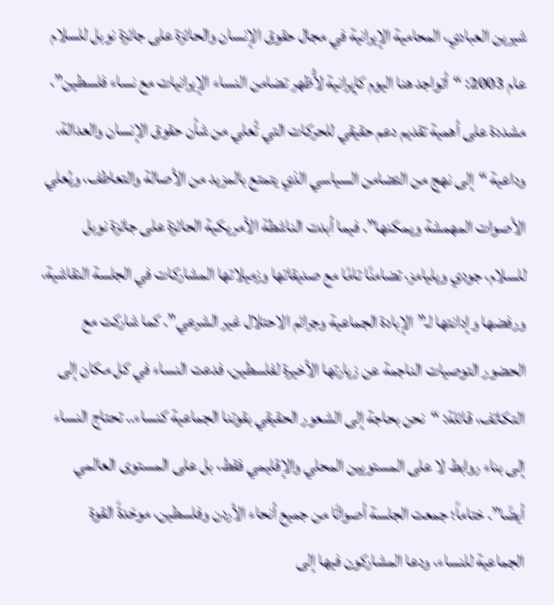شيرين العبادي، المحامية الإيرانية في مجال حقوق الإنسان والحائزة على جائزة نوبل للسلام عام 2003: “أتواجد هنا اليوم كإيرانية لأُظهر تضامن النساء الإيرانيات مع نساء فلسطين”، مشددة على أهمية تقديم دعم حقيقي للحركات التي تُعلي من شأن حقوق الإنسان والعدالة، وداعية “إلى نهج من التضامن السياسي الذي يتمتع بالمزيد من الأصالة والتعاطف، ويُعلي الأصوات المهمشة ويمكنها”. فيما أبدت الناشطة الأمريكية الحائزة على جائزة نوبل للسلام، جودي ويليامز، تضامنًا تامًا مع صديقاتها وزميلاتها المشاركات في الجلسة النقاشية، ورفضها وإدانتها لـ”الإبادة الجماعية وجرائم الاحتلال غير الشرعي”. كما شاركت مع الحضور التوصيات الناجمة عن زيارتها الأخيرة لفلسطين، فدعت النساء في كل مكان إلى التكاتف، قائلة: “نحن بحاجة إلى الشعور الحقيقي بقوتنا الجماعية كنساء.. تحتاج النساء إلى بناء روابط لا على المستويين المحلي والإقليمي فقط، بل على المستوى العالمي أيضًا”. ختاماً؛ جمعت الجلسة أصواتًا من جميع أنحاء الأردن وفلسطين، موحّدةً القوة الجماعية للنساء، ودعا المشاركون فيها إلى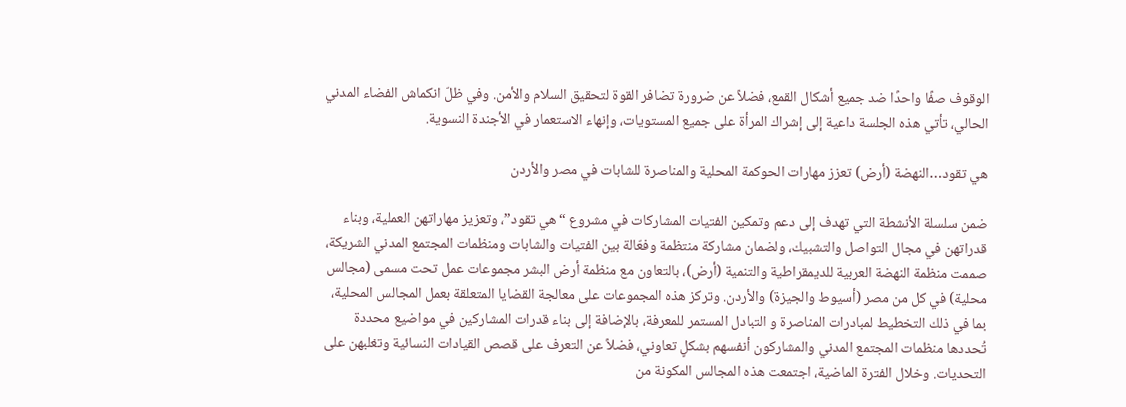الوقوف صفًا واحدًا ضد جميع أشكال القمع، فضلاً عن ضرورة تضافر القوة لتحقيق السلام والأمن. وفي ظلّ انكماش الفضاء المدني الحالي، تأتي هذه الجلسة داعية إلى إشراك المرأة على جميع المستويات، وإنهاء الاستعمار في الأجندة النسوية.

هي تقود…النهضة (أرض) تعزز مهارات الحوكمة المحلية والمناصرة للشابات في مصر والأردن

ضمن سلسلة الأنشطة التي تهدف إلى دعم وتمكين الفتيات المشاركات في مشروع “هي تقود”، وتعزيز مهاراتهن العملية، وبناء قدراتهن في مجال التواصل والتشبيك، ولضمان مشاركة منتظمة وفعّالة بين الفتيات والشابات ومنظمات المجتمع المدني الشريكة، صممت منظمة النهضة العربية للديمقراطية والتنمية (أرض)، بالتعاون مع منظمة أرض البشر مجموعات عمل تحت مسمى (مجالس محلية) في كل من مصر (أسيوط والجيزة) والأردن. وتركز هذه المجموعات على معالجة القضايا المتعلقة بعمل المجالس المحلية، بما في ذلك التخطيط لمبادرات المناصرة و التبادل المستمر للمعرفة، بالإضافة إلى بناء قدرات المشاركين في مواضيع محددة تُحددها منظمات المجتمع المدني والمشاركون أنفسهم بشكلٍ تعاوني، فضلاً عن التعرف على قصص القيادات النسائية وتغلبهن على التحديات. وخلال الفترة الماضية، اجتمعت هذه المجالس المكونة من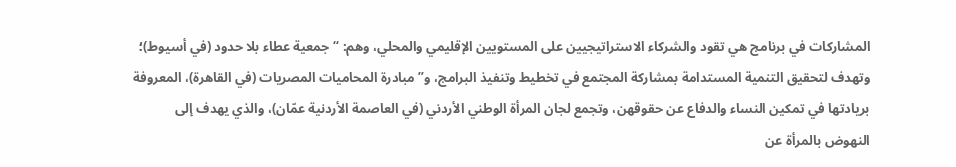المشاركات في برنامج هي تقود والشركاء الاستراتيجيين على المستويين الإقليمي والمحلي، وهم: “جمعية عطاء بلا حدود (في أسيوط)؛ وتهدف لتحقيق التنمية المستدامة بمشاركة المجتمع في تخطيط وتنفيذ البرامج، و”مبادرة المحاميات المصريات (في القاهرة)، المعروفة بريادتها في تمكين النساء والدفاع عن حقوقهن، وتجمع لجان المرأة الوطني الأردني (في العاصمة الأردنية عمّان)، والذي يهدف إلى النهوض بالمرأة عن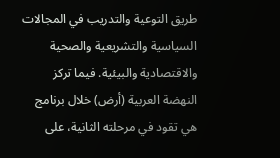طريق التوعية والتدريب في المجالات السياسية والتشريعية والصحية والاقتصادية والبيئية. فيما تركز النهضة العربية (أرض) خلال برنامج هي تقود في مرحلته الثانية، على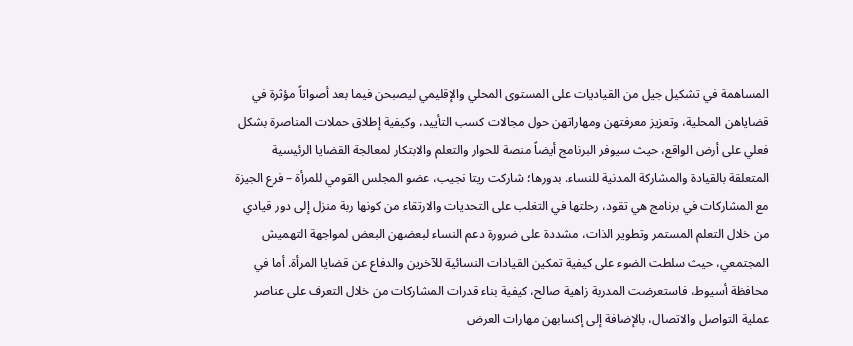المساهمة في تشكيل جيل من القياديات على المستوى المحلي والإقليمي ليصبحن فيما بعد أصواتاً مؤثرة في قضاياهن المحلية، وتعزيز معرفتهن ومهاراتهن حول مجالات كسب التأييد، وكيفية إطلاق حملات المناصرة بشكل فعلي على أرض الواقع، حيث سيوفر البرنامج أيضاً منصة للحوار والتعلم والابتكار لمعالجة القضايا الرئيسية المتعلقة بالقيادة والمشاركة المدنية للنساء. بدورها؛ شاركت ريتا نجيب، عضو المجلس القومي للمرأة – فرع الجيزة مع المشاركات في برنامج هي تقود، رحلتها في التغلب على التحديات والارتقاء من كونها ربة منزل إلى دور قيادي من خلال التعلم المستمر وتطوير الذات، مشددة على ضرورة دعم النساء لبعضهن البعض لمواجهة التهميش المجتمعي، حيث سلطت الضوء على كيفية تمكين القيادات النسائية للآخرين والدفاع عن قضايا المرأة. أما في محافظة أسيوط، فاستعرضت المدربة زاهية صالح، كيفية بناء قدرات المشاركات من خلال التعرف على عناصر عملية التواصل والاتصال، بالإضافة إلى إكسابهن مهارات العرض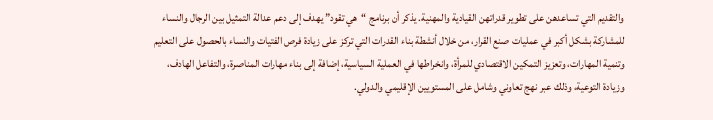والتقديم التي تساعدهن على تطوير قدراتهن القيادية والمهنية. يذكر أن برنامج “هي تقود” يهدف إلى دعم عدالة التمثيل بين الرجال والنساء للمشاركة بشكل أكبر في عمليات صنع القرار، من خلال أنشطة بناء القدرات التي تركز على زيادة فرص الفتيات والنساء بالحصول على التعليم وتنمية المهارات، وتعزيز التمكين الاقتصادي للمرأة، وانخراطها في العملية السياسية، إضافة إلى بناء مهارات المناصرة، والتفاعل الهادف، وزيادة التوعية، وذلك عبر نهج تعاوني وشامل على المستويين الإقليمي والدولي.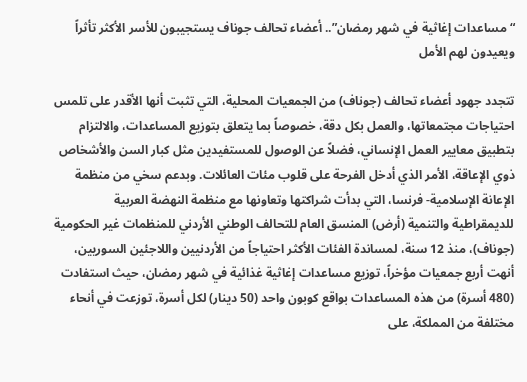“مساعدات إغاثية في شهر رمضان”.. أعضاء تحالف جوناف يستجيبون للأسر الأكثر تأثراً ويعيدون لهم الأمل

تتجدد جهود أعضاء تحالف (جوناف) من الجمعيات المحلية، التي تثبت أنها الأقدر على تلمس احتياجات مجتمعاتها، والعمل بكل دقة، خصوصاً بما يتعلق بتوزيع المساعدات، والالتزام بتطبيق معايير العمل الإنساني، فضلاً عن الوصول للمستفيدين مثل كبار السن والأشخاص ذوي الإعاقة، الأمر الذي أدخل الفرحة على قلوب مئات العائلات. وبدعم سخي من منظمة الإعانة الإسلامية- فرنسا، التي بدأت شراكتها وتعاونها مع منظمة النهضة العربية  للديمقراطية والتنمية (أرض) المنسق العام للتحالف الوطني الأردني للمنظمات غير الحكومية (جوناف)، منذ 12 سنة، لمساندة الفئات الأكثر احتياجاً من الأردنيين واللاجئين السوريين، أنهت أربع جمعيات مؤخراً، توزيع مساعدات إغاثية غذائية في شهر رمضان، حيث استفادت (480 أسرة) من هذه المساعدات بواقع كوبون واحد (50 دينار) لكل أسرة، توزعت في أنحاء مختلفة من المملكة، على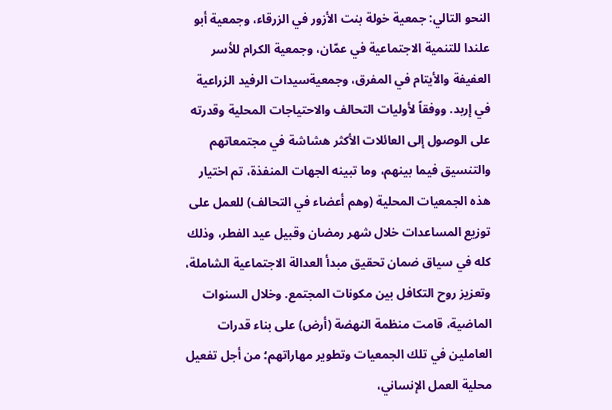النحو التالي: جمعية خولة بنت الأزور في الزرقاء، وجمعية أبو علندا للتنمية الاجتماعية في عمّان، وجمعية الكرام للأسر العفيفة والأيتام في المفرق، وجمعيةسيدات الرفيد الزراعية في إربد. ووفقاً لأوليات التحالف والاحتياجات المحلية وقدرته على الوصول إلى العائلات الأكثر هشاشة في مجتمعاتهم والتنسيق فيما بينهم، وما تبينه الجهات المنفذة، تم اختيار هذه الجمعيات المحلية (وهم أعضاء في التحالف) للعمل على توزيع المساعدات خلال شهر رمضان وقبيل عيد الفطر، وذلك كله في سياق ضمان تحقيق مبدأ العدالة الاجتماعية الشاملة، وتعزيز روح التكافل بين مكونات المجتمع. وخلال السنوات الماضية، قامت منظمة النهضة (أرض) على بناء قدرات العاملين في تلك الجمعيات وتطوير مهاراتهم؛ من أجل تفعيل محلية العمل الإنساني،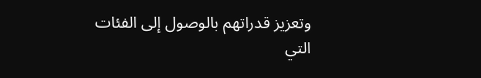وتعزيز قدراتهم بالوصول إلى الفئات التي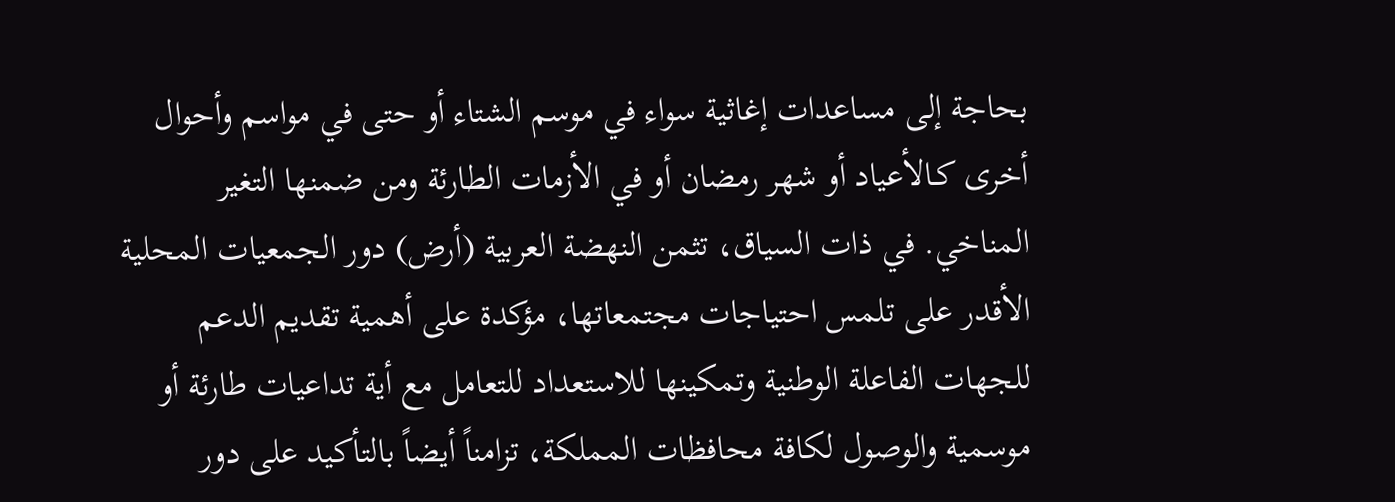بحاجة إلى مساعدات إغاثية سواء في موسم الشتاء أو حتى في مواسم وأحوال أخرى كـالأعياد أو شهر رمضان أو في الأزمات الطارئة ومن ضمنها التغير المناخي. في ذات السياق، تثمن النهضة العربية (أرض) دور الجمعيات المحلية الأقدر على تلمس احتياجات مجتمعاتها، مؤكدة على أهمية تقديم الدعم للجهات الفاعلة الوطنية وتمكينها للاستعداد للتعامل مع أية تداعيات طارئة أو موسمية والوصول لكافة محافظات المملكة، تزامناً أيضاً بالتأكيد على دور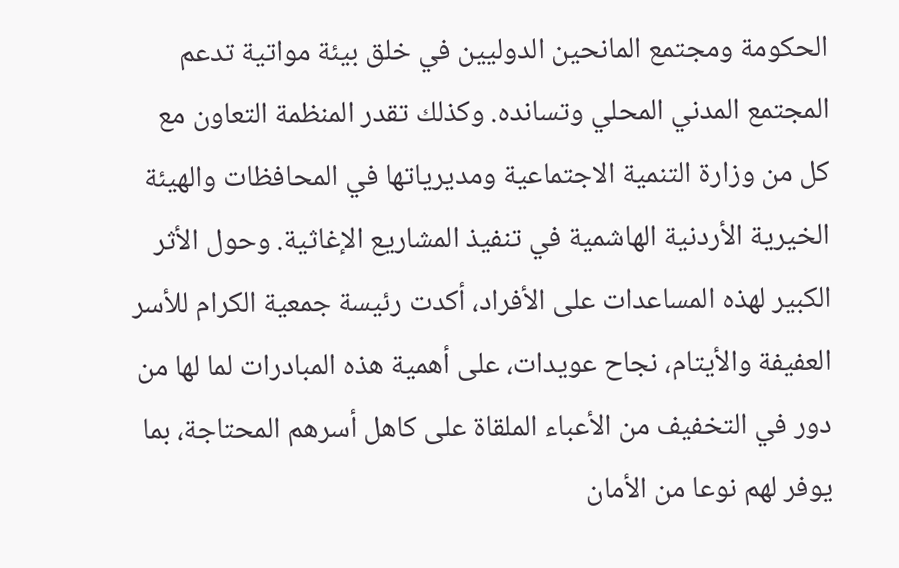الحكومة ومجتمع المانحين الدوليين في خلق بيئة مواتية تدعم المجتمع المدني المحلي وتسانده. وكذلك تقدر المنظمة التعاون مع كل من وزارة التنمية الاجتماعية ومديرياتها في المحافظات والهيئة الخيرية الأردنية الهاشمية في تنفيذ المشاريع الإغاثية. وحول الأثر الكبير لهذه المساعدات على الأفراد، أكدت رئيسة جمعية الكرام للأسر العفيفة والأيتام، نجاح عويدات، على أهمية هذه المبادرات لما لها من دور في التخفيف من الأعباء الملقاة على كاهل أسرهم المحتاجة، بما يوفر لهم نوعا من الأمان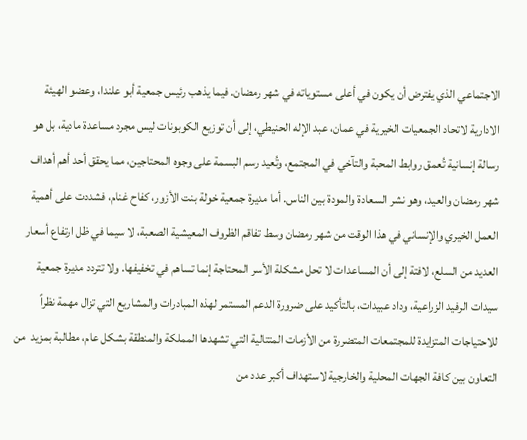الاجتماعي الذي يفترض أن يكون في أعلى مستوياته في شهر رمضان. فيما يذهب رئيس جمعية أبو علندا، وعضو الهيئة الادارية لاتحاد الجمعيات الخيرية في عمان، عبد الإله الحنيطي، إلى أن توزيع الكوبونات ليس مجرد مساعدة مادية، بل هو رسالة إنسانية تُعمق روابط المحبة والتآخي في المجتمع، وتُعيد رسم البسمة على وجوه المحتاجين، مما يحقق أحد أهم أهداف شهر رمضان والعيد، وهو نشر السعادة والمودة بين الناس. أما مديرة جمعية خولة بنت الأزور، كفاح غنام، فشددت على أهمية العمل الخيري والإنساني في هذا الوقت من شهر رمضان وسط تفاقم الظروف المعيشية الصعبة، لا سيما في ظل ارتفاع أسعار العديد من السلع، لافتة إلى أن المساعدات لا تحل مشكلة الأسر المحتاجة إنما تساهم في تخفيفها. ولا تتردد مديرة جمعية سيدات الرفيد الزراعية، وداد عبيدات، بالتأكيد على ضرورة الدعم المستمر لهذه المبادرات والمشاريع التي تزال مهمة نظراً للاحتياجات المتزايدة للمجتمعات المتضررة من الأزمات المتتالية التي تشهدها المملكة والمنطقة بشكل عام، مطالبة بمزيد  من التعاون بين كافة الجهات المحلية والخارجية لاستهداف أكبر عدد من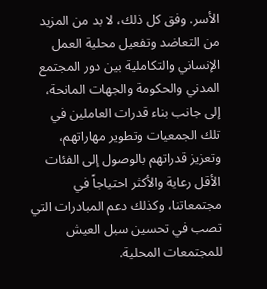الأسر. وفق كل ذلك، لا بد من المزيد من التعاضد وتفعيل محلية العمل الإنساني والتكاملية بين دور المجتمع المدني والحكومة والجهات المانحة، إلى جانب بناء قدرات العاملين في تلك الجمعيات وتطوير مهاراتهم، وتعزيز قدراتهم بالوصول إلى الفئات الأقل رعاية والأكثر احتياجاً في مجتمعاتنا، وكذلك دعم المبادرات التي  تصب في تحسين سبل العيش للمجتمعات المحلية.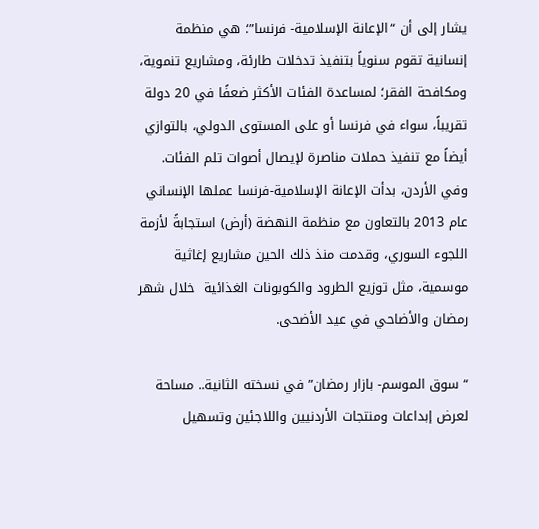يشار إلى أن “الإعانة الإسلامية- فرنسا”؛ هي منظمة إنسانية تقوم سنوياً بتنفيذ تدخلات طارئة، ومشاريع تنموية، ومكافحة الفقر؛ لمساعدة الفئات الأكثر ضعفًا في 20 دولة تقريباً، سواء في فرنسا أو على المستوى الدولي، بالتوازي أيضاً مع تنفيذ حملات مناصرة لإيصال أصوات تلم الفئات. وفي الأردن، بدأت الإعانة الإسلامية-فرنسا عملها الإنساني عام 2013 بالتعاون مع منظمة النهضة (أرض) استجابةً لأزمة اللجوء السوري، وقدمت منذ ذلك الحين مشاريع إغاثية موسمية، مثل توزيع الطرود والكوبونات الغذائية  خلال شهر رمضان والأضاحي في عيد الأضحى.

“سوق الموسم- بازار رمضان” في نسخته الثانية.. مساحة لعرض إبداعات ومنتجات الأردنيين واللاجئين وتسهيل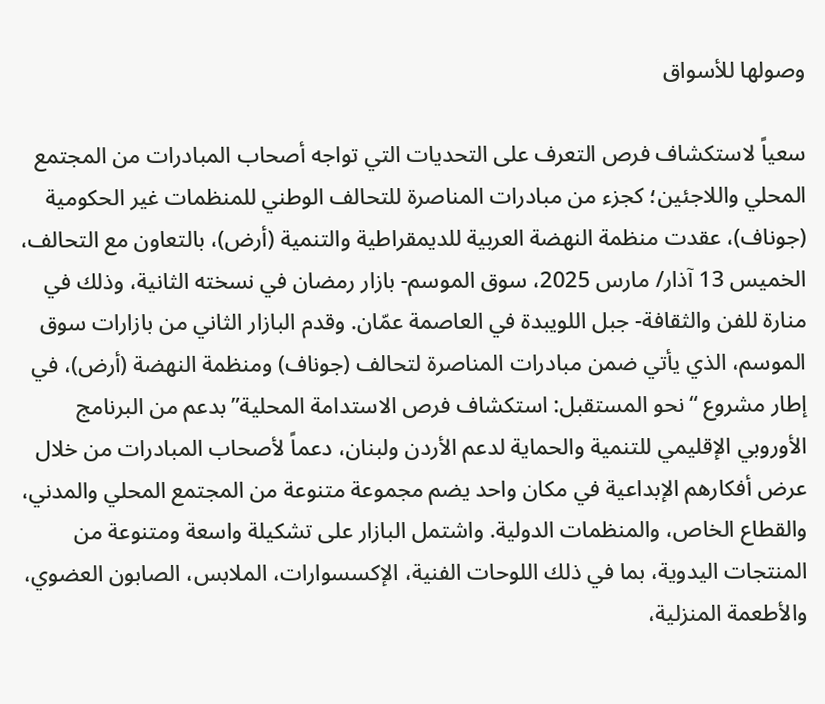وصولها للأسواق

سعياً لاستكشاف فرص التعرف على التحديات التي تواجه أصحاب المبادرات من المجتمع المحلي واللاجئين؛ كجزء من مبادرات المناصرة للتحالف الوطني للمنظمات غير الحكومية (جوناف)، عقدت منظمة النهضة العربية للديمقراطية والتنمية (أرض)، بالتعاون مع التحالف، الخميس 13 آذار/ مارس 2025، سوق الموسم- بازار رمضان في نسخته الثانية، وذلك في منارة للفن والثقافة- جبل اللويبدة في العاصمة عمّان. وقدم البازار الثاني من بازارات سوق الموسم، الذي يأتي ضمن مبادرات المناصرة لتحالف (جوناف) ومنظمة النهضة (أرض)، في إطار مشروع “نحو المستقبل: استكشاف فرص الاستدامة المحلية” بدعم من البرنامج الأوروبي الإقليمي للتنمية والحماية لدعم الأردن ولبنان، دعماً لأصحاب المبادرات من خلال عرض أفكارهم الإبداعية في مكان واحد يضم مجموعة متنوعة من المجتمع المحلي والمدني، والقطاع الخاص، والمنظمات الدولية. واشتمل البازار على تشكيلة واسعة ومتنوعة من المنتجات اليدوية، بما في ذلك اللوحات الفنية، الإكسسوارات، الملابس، الصابون العضوي، والأطعمة المنزلية،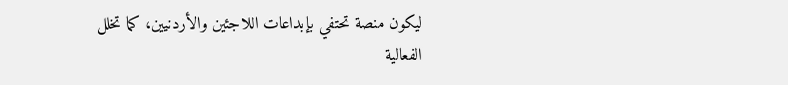ليكون منصة تحتفي بإبداعات اللاجئين والأردنيين، كما تخلل الفعالية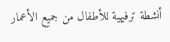أنشطة ترفيهية للأطفال من جميع الأعمار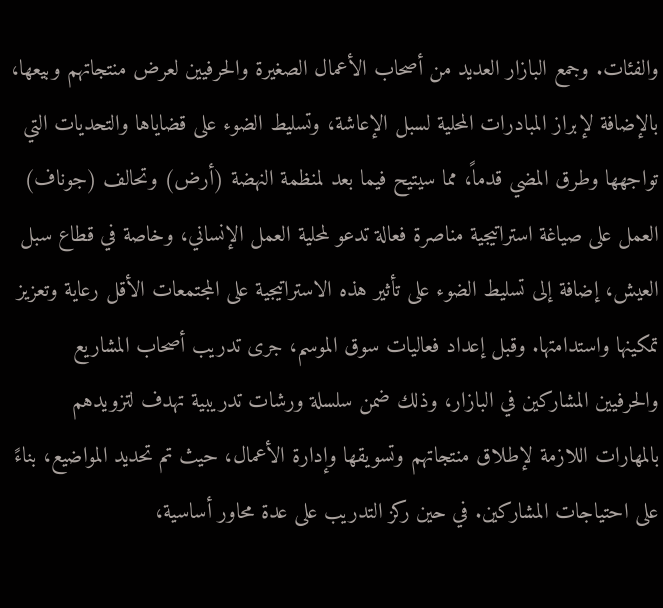والفئات. وجمع البازار العديد من أصحاب الأعمال الصغيرة والحرفيين لعرض منتجاتهم وبيعها، بالإضافة لإبراز المبادرات المحلية لسبل الإعاشة، وتسليط الضوء على قضاياها والتحديات التي تواجهها وطرق المضي قدماً، مما سيتيح فيما بعد لمنظمة النهضة (أرض) وتحالف (جوناف) العمل على صياغة استراتيجية مناصرة فعالة تدعو لمحلية العمل الإنساني، وخاصة في قطاع سبل العيش، إضافة إلى تسليط الضوء على تأثير هذه الاستراتيجية على المجتمعات الأقل رعاية وتعزيز تمكينها واستدامتها. وقبل إعداد فعاليات سوق الموسم، جرى تدريب أصحاب المشاريع والحرفيين المشاركين في البازار، وذلك ضمن سلسلة ورشات تدريبية تهدف لتزويدهم بالمهارات اللازمة لإطلاق منتجاتهم وتسويقها وإدارة الأعمال، حيث تم تحديد المواضيع، بناءً على احتياجات المشاركين. في حين ركز التدريب على عدة محاور أساسية،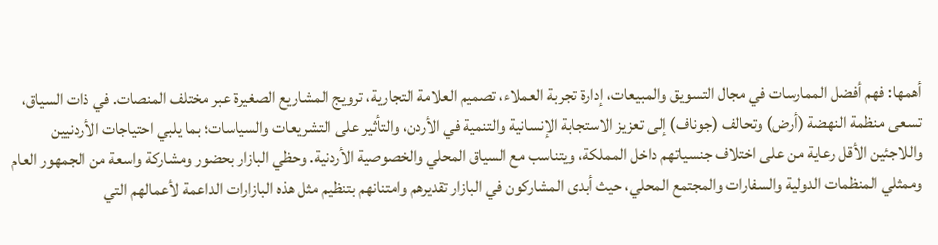أهمها: فهم أفضل الممارسات في مجال التسويق والمبيعات، إدارة تجربة العملاء، تصميم العلامة التجارية، ترويج المشاريع الصغيرة عبر مختلف المنصات. في ذات السياق، تسعى منظمة النهضة (أرض) وتحالف (جوناف) إلى تعزيز الاستجابة الإنسانية والتنمية في الأردن، والتأثير على التشريعات والسياسات؛ بما يلبي احتياجات الأردنيين واللاجئين الأقل رعاية من على اختلاف جنسياتهم داخل المملكة، ويتناسب مع السياق المحلي والخصوصية الأردنية. وحظي البازار بحضور ومشاركة واسعة من الجمهور العام وممثلي المنظمات الدولية والسفارات والمجتمع المحلي، حيث أبدى المشاركون في البازار تقديرهم وامتنانهم بتنظيم مثل هذه البازارات الداعمة لأعمالهم التي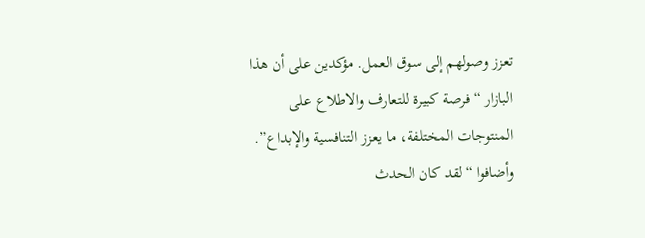تعزز وصولهم إلى سوق العمل. مؤكدين على أن هذا البازار “فرصة كبيرة للتعارف والاطلاع على المنتوجات المختلفة، ما يعزز التنافسية والإبداع”. وأضافوا “لقد كان الحدث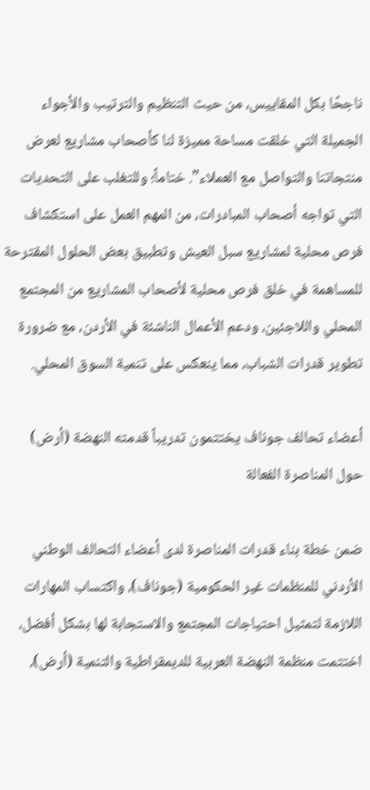ناجحًا بكل المقاييس، من حيث التنظيم والترتيب والأجواء الجميلة التي خلقت مساحة مميزة لنا كأصحاب مشاريع لعرض منتجاتنا والتواصل مع العملاء”. ختاماً؛ وللتغلب على التحديات التي تواجه أصحاب المبادرات، من المهم العمل على استكشاف فرص محلية لمشاريع سبل العيش وتطبيق بعض الحلول المقترحة للمساهمة في خلق فرص محلية لأصحاب المشاريع من المجتمع المحلي واللاجئين، ودعم الأعمال الناشئة في الأردن، مع ضرورة تطوير قدرات الشباب، مما ينعكس على تنمية السوق المحلي.

أعضاء تحالف جوناف يختتمون تدريباً قدمته النهضة (أرض) حول المناصرة الفعالة

ضمن خطة بناء قدرات المناصرة لدى أعضاء التحالف الوطني الأردني للمنظمات غير الحكومية (جوناف)، واكتساب المهارات اللازمة لتمثيل احتياجات المجتمع والاستجابة لها بشكل أفضل، اختتمت منظمة النهضة العربية للديمقراطية والتنمية (أرض)،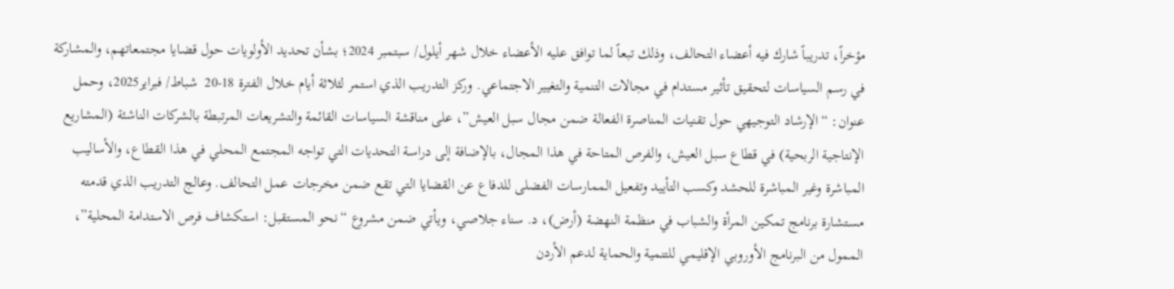مؤخراً، تدريباً شارك فيه أعضاء التحالف، وذلك تبعاً لما توافق عليه الأعضاء خلال شهر أيلول/ سبتمبر 2024؛ بشأن تحديد الأولويات حول قضايا مجتمعاتهم، والمشاركة في رسم السياسات لتحقيق تأثير مستدام في مجالات التنمية والتغيير الاجتماعي. وركز التدريب الذي استمر لثلاثة أيام خلال الفترة 18-20  شباط/ فبراير2025، وحمل عنوان: “الإرشاد التوجيهي حول تقنيات المناصرة الفعالة ضمن مجال سبل العيش”، على مناقشة السياسات القائمة والتشريعات المرتبطة بالشركات الناشئة (المشاريع الإنتاجية الربحية) في قطاع سبل العيش، والفرص المتاحة في هذا المجال، بالإضافة إلى دراسة التحديات التي تواجه المجتمع المحلي في هذا القطاع، والأساليب المباشرة وغير المباشرة للحشد وكسب التأييد وتفعيل الممارسات الفضلى للدفاع عن القضايا التي تقع ضمن مخرجات عمل التحالف. وعالج التدريب الذي قدمته مستشارة برنامج تمكين المرأة والشباب في منظمة النهضة (أرض)، د. سناء جلاصي، ويأتي ضمن مشروع “نحو المستقبل: استكشاف فرص الاستدامة المحلية”، الممول من البرنامج الأوروبي الإقليمي للتنمية والحماية لدعم الأردن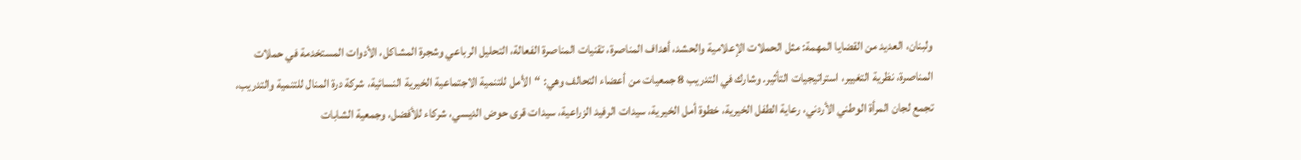ولبنان، العديد من القضايا المهمة: مثل الحملات الإعلامية والحشد، أهداف المناصرة، تقنيات المناصرة الفعالة، التحليل الرباعي وشجرة المشاكل، الأدوات المستخدمة في حملات المناصرة، نظرية التغيير، استراتيجيات التأثير. وشارك في التدريب 8 جمعيات من أعضاء التحالف وهي: “الأمل للتنمية الاجتماعية الخيرية النسائية، شركة درة المنال للتنمية والتدريب، تجمع لجان المرأة الوطني الأردني، رعاية الطفل الخيرية، خطوة أمل الخيرية، سيدات الرفيد الزراعية، سيدات قرى حوض الديسي، شركاء للأفضل، وجمعية الشابات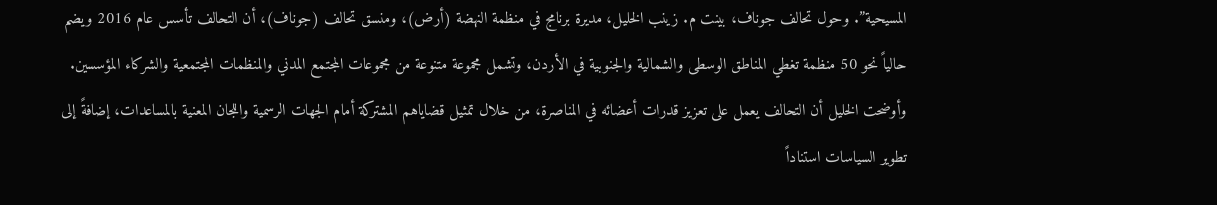المسيحية”. وحول تحالف جوناف، بينت م. زينب الخليل، مديرة برنامج في منظمة النهضة (أرض)، ومنسق تحالف (جوناف)، أن التحالف تأسس عام 2016 ويضم حالياً نحو 50 منظمة تغطي المناطق الوسطى والشمالية والجنوبية في الأردن، وتشمل مجموعة متنوعة من مجموعات المجتمع المدني والمنظمات المجتمعية والشركاء المؤسسين. وأوضحت الخليل أن التحالف يعمل على تعزيز قدرات أعضائه في المناصرة، من خلال تمثيل قضاياهم المشتركة أمام الجهات الرسمية واللجان المعنية بالمساعدات، إضافةً إلى تطوير السياسات استناداً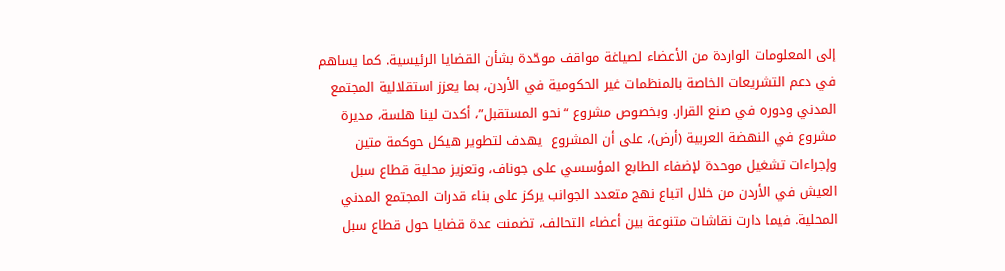إلى المعلومات الواردة من الأعضاء لصياغة مواقف موحّدة بشأن القضايا الرئيسية. كما يساهم في دعم التشريعات الخاصة بالمنظمات غير الحكومية في الأردن، بما يعزز استقلالية المجتمع المدني ودوره في صنع القرار. وبخصوص مشروع “نحو المستقبل”، أكدت لينا هلسة، مديرة مشروع في النهضة العربية (أرض)، على أن المشروع  يهدف لتطوير هيكل حوكمة متين وإجراءات تشغيل موحدة لإضفاء الطابع المؤسسي على جوناف، وتعزيز محلية قطاع سبل العيش في الأردن من خلال اتباع نهج متعدد الجوانب يركز على بناء قدرات المجتمع المدني المحلية. فيما دارت نقاشات متنوعة بين أعضاء التحالف، تضمنت عدة قضايا حول قطاع سبل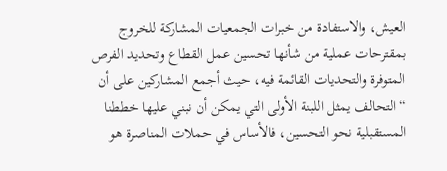العيش، والاستفادة من خبرات الجمعيات المشاركة للخروج بمقترحات عملية من شأنها تحسين عمل القطاع وتحديد الفرص المتوفرة والتحديات القائمة فيه، حيث أجمع المشاركين على أن “التحالف يمثل اللبنة الأولى التي يمكن أن نبني عليها خططنا المستقبلية نحو التحسين، فالأساس في حملات المناصرة هو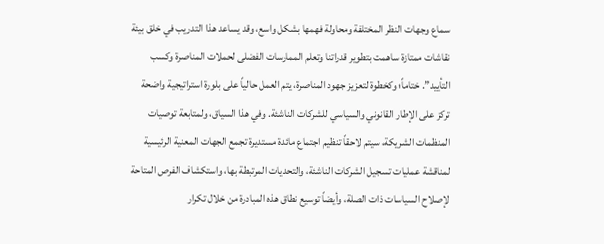سماع وجهات النظر المختلفة ومحاولة فهمها بشكل واسع، وقد يساعد هذا التدريب في خلق بيئة نقاشات ممتازة ساهمت بتطوير قدراتنا وتعلم الممارسات الفضلى لحملات المناصرة وكسب التأييد”. ختاماً؛ وكخطوة لتعزيز جهود المناصرة، يتم العمل حالياً على بلورة استراتيجية واضحة تركز على الإطار القانوني والسياسي للشركات الناشئة. وفي هذا السياق، ولمتابعة توصيات المنظمات الشريكة، سيتم لاحقاً تنظيم اجتماع مائدة مستديرة تجمع الجهات المعنية الرئيسية لمناقشة عمليات تسجيل الشركات الناشئة، والتحديات المرتبطة بها، واستكشاف الفرص المتاحة لإصلاح السياسات ذات الصلة، وأيضاً توسيع نطاق هذه المبادرة من خلال تكرار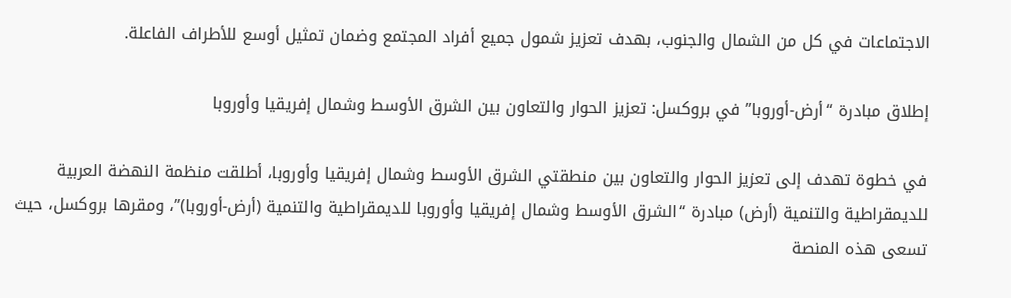الاجتماعات في كل من الشمال والجنوب، بهدف تعزيز شمول جميع أفراد المجتمع وضمان تمثيل أوسع للأطراف الفاعلة.

إطلاق مبادرة “أرض-أوروبا” في بروكسل: تعزيز الحوار والتعاون بين الشرق الأوسط وشمال إفريقيا وأوروبا

في خطوة تهدف إلى تعزيز الحوار والتعاون بين منطقتي الشرق الأوسط وشمال إفريقيا وأوروبا، أطلقت منظمة النهضة العربية للديمقراطية والتنمية (أرض) مبادرة “الشرق الأوسط وشمال إفريقيا وأوروبا للديمقراطية والتنمية (أرض-أوروبا)”، ومقرها بروكسل، حيث تسعى هذه المنصة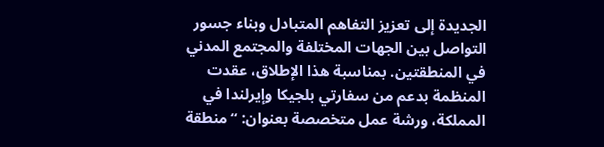الجديدة إلى تعزيز التفاهم المتبادل وبناء جسور التواصل بين الجهات المختلفة والمجتمع المدني في المنطقتين. بمناسبة هذا الإطلاق، عقدت المنظمة بدعم من سفارتي بلجيكا وإيرلندا في المملكة، ورشة عمل متخصصة بعنوان: “منطقة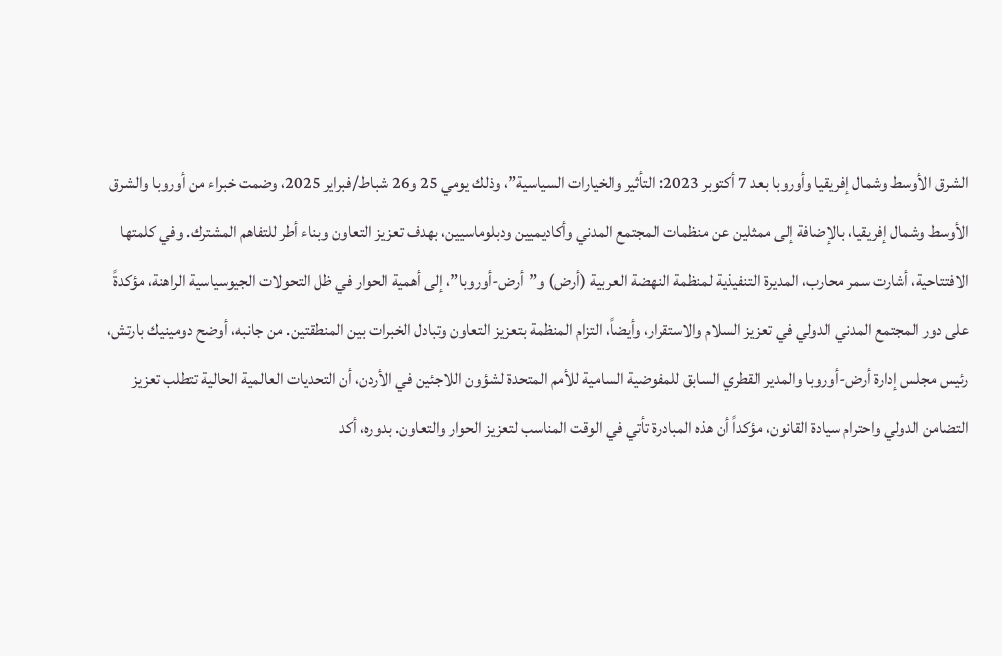الشرق الأوسط وشمال إفريقيا وأوروبا بعد 7 أكتوبر 2023: التأثير والخيارات السياسية”، وذلك يومي 25 و26 شباط/فبراير 2025، وضمت خبراء من أوروبا والشرق الأوسط وشمال إفريقيا، بالإضافة إلى ممثلين عن منظمات المجتمع المدني وأكاديميين ودبلوماسيين، بهدف تعزيز التعاون وبناء أطر للتفاهم المشترك. وفي كلمتها الافتتاحية، أشارت سمر محارب، المديرة التنفيذية لمنظمة النهضة العربية (أرض) و”أرض-أوروبا”، إلى أهمية الحوار في ظل التحولات الجيوسياسية الراهنة، مؤكدةً على دور المجتمع المدني الدولي في تعزيز السلام والاستقرار، وأيضاً، التزام المنظمة بتعزيز التعاون وتبادل الخبرات بين المنطقتين. من جانبه، أوضح دومينيك بارتش، رئيس مجلس إدارة أرض-أوروبا والمدير القطري السابق للمفوضية السامية للأمم المتحدة لشؤون اللاجئين في الأردن، أن التحديات العالمية الحالية تتطلب تعزيز التضامن الدولي واحترام سيادة القانون، مؤكداً أن هذه المبادرة تأتي في الوقت المناسب لتعزيز الحوار والتعاون. بدوره، أكد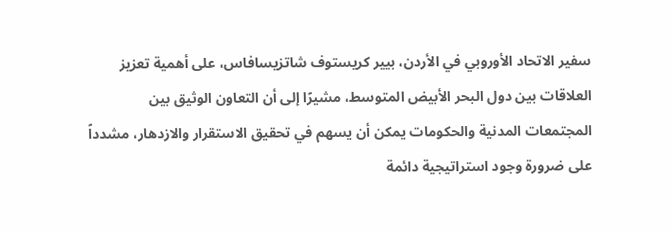سفير الاتحاد الأوروبي في الأردن، بيير كريستوف شاتزيسافاس، على أهمية تعزيز العلاقات بين دول البحر الأبيض المتوسط، مشيرًا إلى أن التعاون الوثيق بين المجتمعات المدنية والحكومات يمكن أن يسهم في تحقيق الاستقرار والازدهار، مشدداً على ضرورة وجود استراتيجية دائمة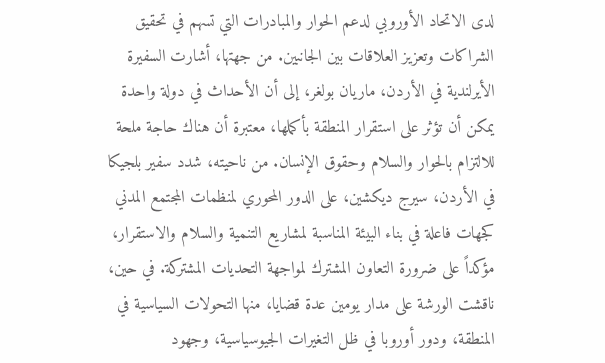لدى الاتحاد الأوروبي لدعم الحوار والمبادرات التي تسهم في تحقيق الشراكات وتعزيز العلاقات بين الجانبين. من جهتها، أشارت السفيرة الأيرلندية في الأردن، ماريان بولغر، إلى أن الأحداث في دولة واحدة يمكن أن تؤثر على استقرار المنطقة بأكملها، معتبرة أن هناك حاجة ملحة للالتزام بالحوار والسلام وحقوق الإنسان. من ناحيته، شدد سفير بلجيكا في الأردن، سيرج ديكشين، على الدور المحوري لمنظمات المجتمع المدني كجهات فاعلة في بناء البيئة المناسبة لمشاريع التنمية والسلام والاستقرار، مؤكداً على ضرورة التعاون المشترك لمواجهة التحديات المشتركة. في حين، ناقشت الورشة على مدار يومين عدة قضايا، منها التحولات السياسية في المنطقة، ودور أوروبا في ظل التغيرات الجيوسياسية، وجهود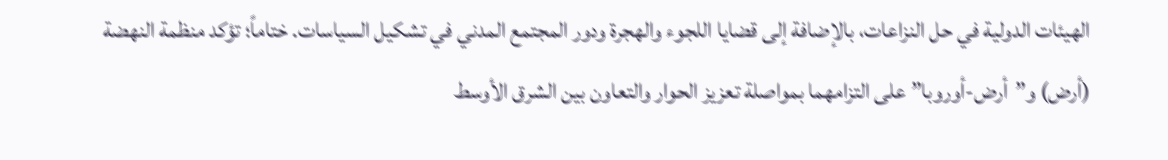الهيئات الدولية في حل النزاعات، بالإضافة إلى قضايا اللجوء والهجرة ودور المجتمع المدني في تشكيل السياسات. ختاماً؛ تؤكد منظمة النهضة (أرض) و”أرض-أوروبا” على التزامهما بمواصلة تعزيز الحوار والتعاون بين الشرق الأوسط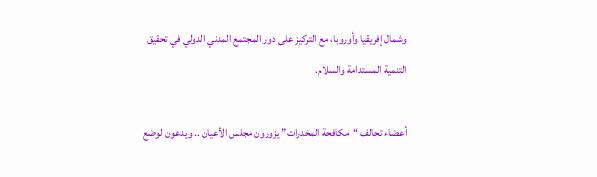وشمال إفريقيا وأوروبا، مع التركيز على دور المجتمع المدني الدولي في تحقيق التنمية المستدامة والسلام.

أعضاء تحالف “مكافحة المخدرات” يزورون مجلس الأعيان .. ويدعون لوضع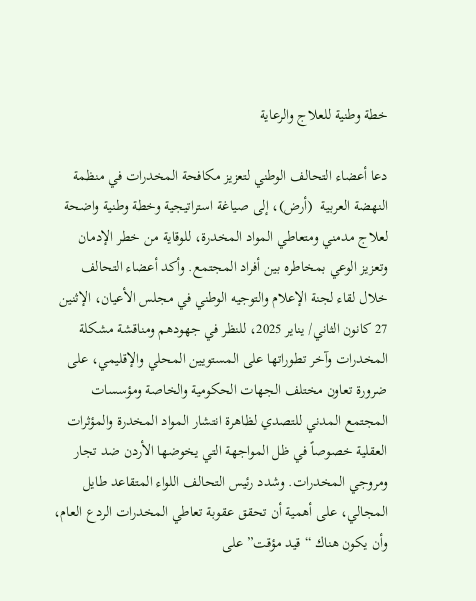خطة وطنية للعلاج والرعاية

دعا أعضاء التحالف الوطني لتعزيز مكافحة المخدرات في منظمة النهضة العربية  (أرض)، إلى صياغة استراتيجية وخطة وطنية واضحة لعلاج مدمني ومتعاطي المواد المخدرة، للوقاية من خطر الإدمان وتعزيز الوعي بمخاطره بين أفراد المجتمع. وأكد أعضاء التحالف خلال لقاء لجنة الإعلام والتوجيه الوطني في مجلس الأعيان، الإثنين 27 كانون الثاني/ يناير 2025، للنظر في جهودهم ومناقشة مشكلة المخدرات وآخر تطوراتها على المستويين المحلي والإقليمي، على ضرورة تعاون مختلف الجهات الحكومية والخاصة ومؤسسات المجتمع المدني للتصدي لظاهرة انتشار المواد المخدرة والمؤثرات العقلية خصوصاً في ظل المواجهة التي يخوضها الأردن ضد تجار ومروجي المخدرات. وشدد رئيس التحالف اللواء المتقاعد طايل المجالي، على أهمية أن تحقق عقوبة تعاطي المخدرات الردع العام، وأن يكون هناك “قيد مؤقت” على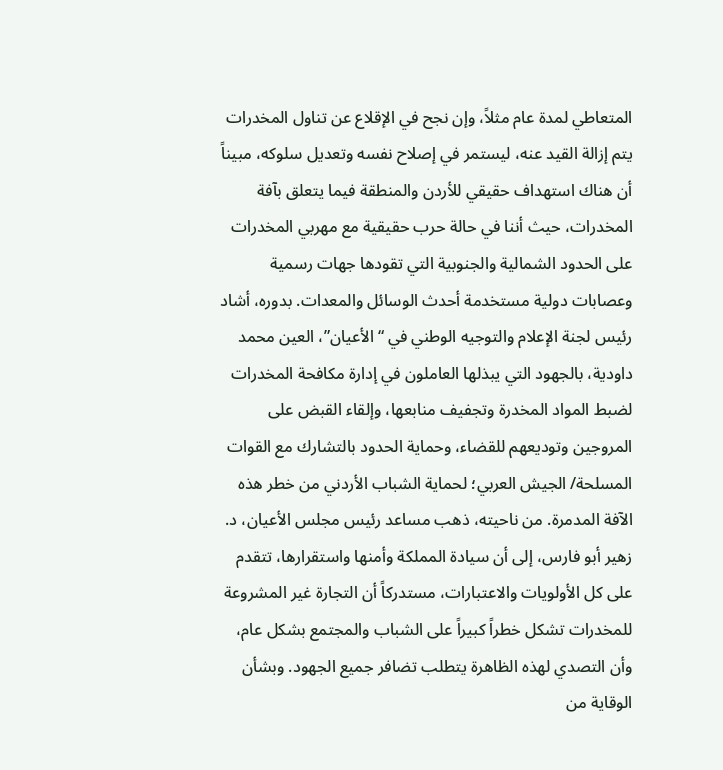المتعاطي لمدة عام مثلاً، وإن نجح في الإقلاع عن تناول المخدرات يتم إزالة القيد عنه، ليستمر في إصلاح نفسه وتعديل سلوكه، مبيناً أن هناك استهداف حقيقي للأردن والمنطقة فيما يتعلق بآفة المخدرات، حيث أننا في حالة حرب حقيقية مع مهربي المخدرات على الحدود الشمالية والجنوبية التي تقودها جهات رسمية وعصابات دولية مستخدمة أحدث الوسائل والمعدات. بدوره، أشاد رئيس لجنة الإعلام والتوجيه الوطني في “الأعيان”، العين محمد داودية، بالجهود التي يبذلها العاملون في إدارة مكافحة المخدرات لضبط المواد المخدرة وتجفيف منابعها، وإلقاء القبض على المروجين وتوديعهم للقضاء، وحماية الحدود بالتشارك مع القوات المسلحة/ الجيش العربي؛ لحماية الشباب الأردني من خطر هذه الآفة المدمرة. من ناحيته، ذهب مساعد رئيس مجلس الأعيان، د. زهير أبو فارس، إلى أن سيادة المملكة وأمنها واستقرارها، تتقدم على كل الأولويات والاعتبارات، مستدركاً أن التجارة غير المشروعة للمخدرات تشكل خطراً كبيراً على الشباب والمجتمع بشكل عام، وأن التصدي لهذه الظاهرة يتطلب تضافر جميع الجهود. وبشأن الوقاية من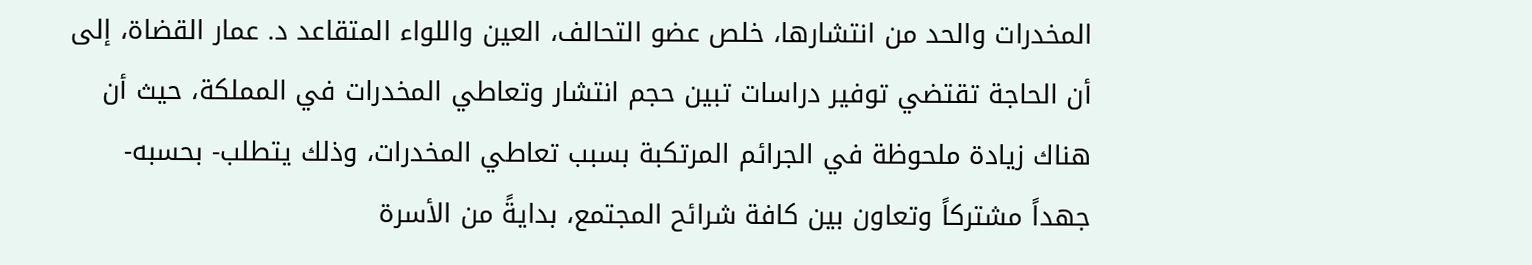المخدرات والحد من انتشارها، خلص عضو التحالف، العين واللواء المتقاعد د. عمار القضاة، إلى أن الحاجة تقتضي توفير دراسات تبين حجم انتشار وتعاطي المخدرات في المملكة، حيث أن هناك زيادة ملحوظة في الجرائم المرتكبة بسبب تعاطي المخدرات، وذلك يتطلب- بحسبه-  جهداً مشتركاً وتعاون بين كافة شرائح المجتمع، بدايةً من الأسرة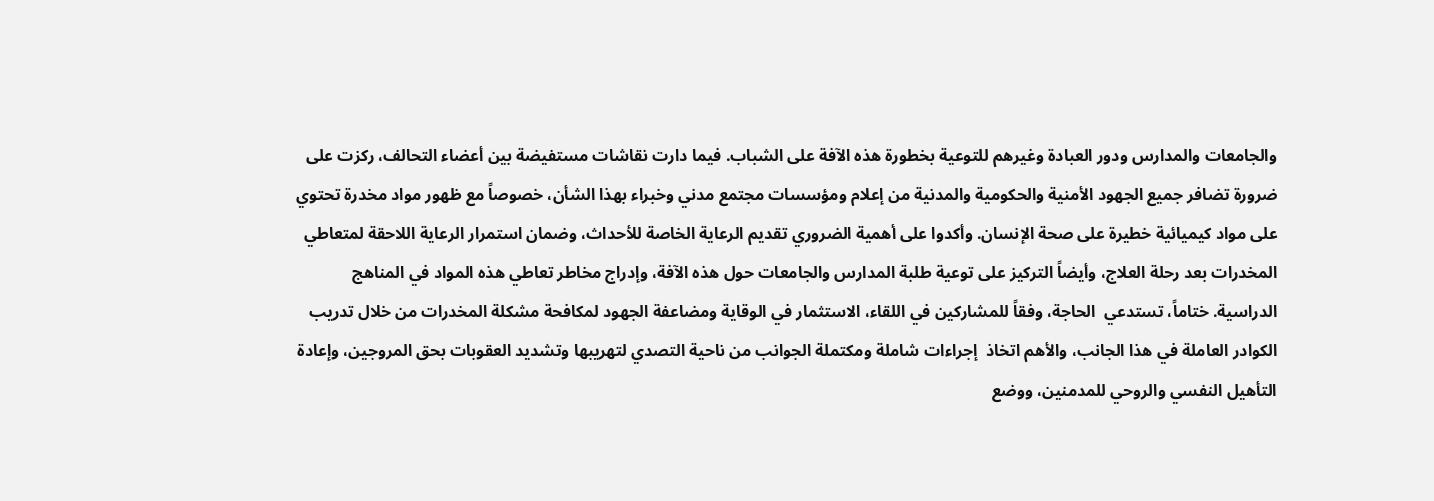والجامعات والمدارس ودور العبادة وغيرهم للتوعية بخطورة هذه الآفة على الشباب. فيما دارت نقاشات مستفيضة بين أعضاء التحالف، ركزت على ضرورة تضافر جميع الجهود الأمنية والحكومية والمدنية من إعلام ومؤسسات مجتمع مدني وخبراء بهذا الشأن، خصوصاً مع ظهور مواد مخدرة تحتوي على مواد كيميائية خطيرة على صحة الإنسان. وأكدوا على أهمية الضروري تقديم الرعاية الخاصة للأحداث، وضمان استمرار الرعاية اللاحقة لمتعاطي المخدرات بعد رحلة العلاج، وأيضاً التركيز على توعية طلبة المدارس والجامعات حول هذه الآفة، وإدراج مخاطر تعاطي هذه المواد في المناهج الدراسية. ختاماً، تستدعي  الحاجة، وفقاً للمشاركين في اللقاء، الاستثمار في الوقاية ومضاعفة الجهود لمكافحة مشكلة المخدرات من خلال تدريب الكوادر العاملة في هذا الجانب، والأهم اتخاذ  إجراءات شاملة ومكتملة الجوانب من ناحية التصدي لتهريبها وتشديد العقوبات بحق المروجين، وإعادة التأهيل النفسي والروحي للمدمنين، ووضع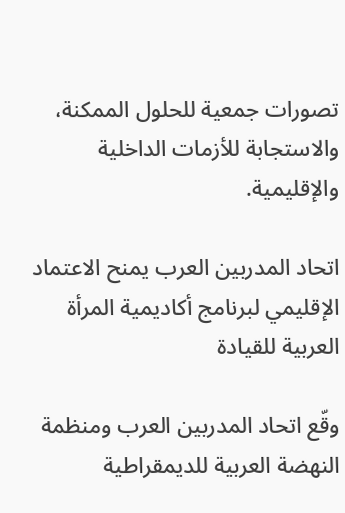تصورات جمعية للحلول الممكنة، والاستجابة للأزمات الداخلية والإقليمية.

اتحاد المدربين العرب يمنح الاعتماد الإقليمي لبرنامج أكاديمية المرأة العربية للقيادة

وقّع اتحاد المدربين العرب ومنظمة النهضة العربية للديمقراطية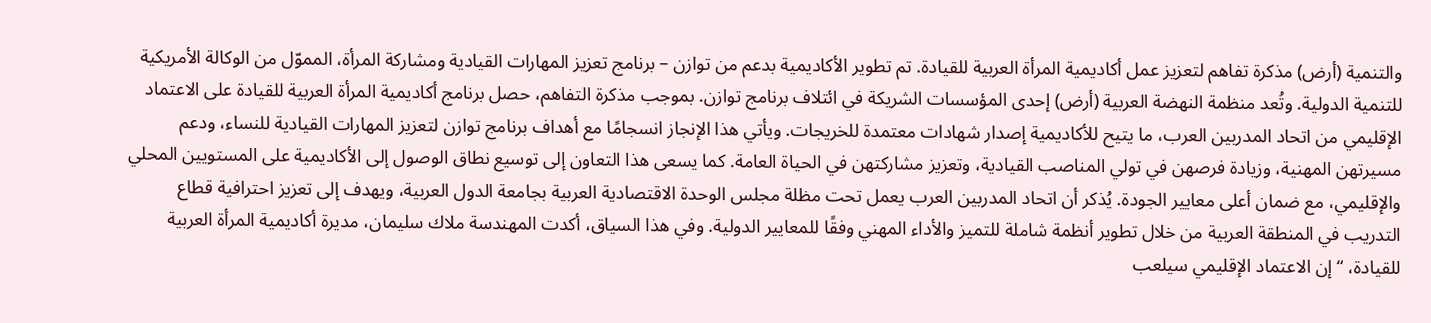والتنمية (أرض) مذكرة تفاهم لتعزيز عمل أكاديمية المرأة العربية للقيادة. تم تطوير الأكاديمية بدعم من توازن – برنامج تعزيز المهارات القيادية ومشاركة المرأة، المموّل من الوكالة الأمريكية للتنمية الدولية. وتُعد منظمة النهضة العربية (أرض) إحدى المؤسسات الشريكة في ائتلاف برنامج توازن. بموجب مذكرة التفاهم، حصل برنامج أكاديمية المرأة العربية للقيادة على الاعتماد الإقليمي من اتحاد المدربين العرب، ما يتيح للأكاديمية إصدار شهادات معتمدة للخريجات. ويأتي هذا الإنجاز انسجامًا مع أهداف برنامج توازن لتعزيز المهارات القيادية للنساء، ودعم مسيرتهن المهنية، وزيادة فرصهن في تولي المناصب القيادية، وتعزيز مشاركتهن في الحياة العامة. كما يسعى هذا التعاون إلى توسيع نطاق الوصول إلى الأكاديمية على المستويين المحلي والإقليمي، مع ضمان أعلى معايير الجودة. يُذكر أن اتحاد المدربين العرب يعمل تحت مظلة مجلس الوحدة الاقتصادية العربية بجامعة الدول العربية، ويهدف إلى تعزيز احترافية قطاع التدريب في المنطقة العربية من خلال تطوير أنظمة شاملة للتميز والأداء المهني وفقًا للمعايير الدولية. وفي هذا السياق، أكدت المهندسة ملاك سليمان، مديرة أكاديمية المرأة العربية للقيادة، “إن الاعتماد الإقليمي سيلعب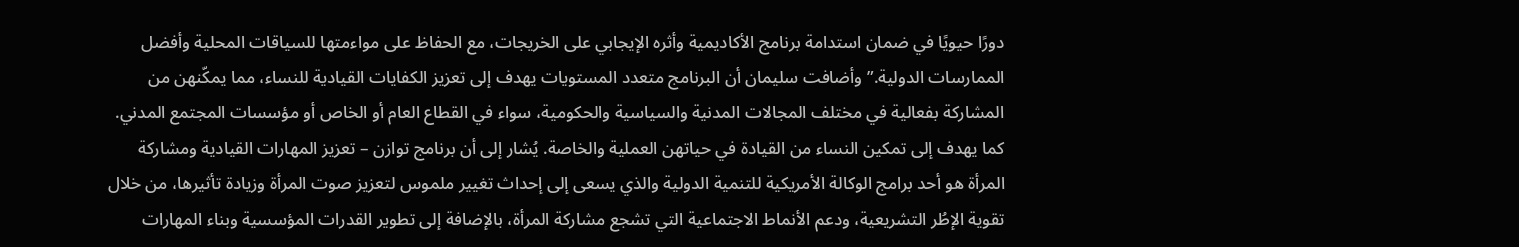دورًا حيويًا في ضمان استدامة برنامج الأكاديمية وأثره الإيجابي على الخريجات، مع الحفاظ على مواءمتها للسياقات المحلية وأفضل الممارسات الدولية.” وأضافت سليمان أن البرنامج متعدد المستويات يهدف إلى تعزيز الكفايات القيادية للنساء، مما يمكّنهن من المشاركة بفعالية في مختلف المجالات المدنية والسياسية والحكومية، سواء في القطاع العام أو الخاص أو مؤسسات المجتمع المدني. كما يهدف إلى تمكين النساء من القيادة في حياتهن العملية والخاصة. يُشار إلى أن برنامج توازن – تعزيز المهارات القيادية ومشاركة المرأة هو أحد برامج الوكالة الأمريكية للتنمية الدولية والذي يسعى إلى إحداث تغيير ملموس لتعزيز صوت المرأة وزيادة تأثيرها، من خلال تقوية الإطُر التشريعية، ودعم الأنماط الاجتماعية التي تشجع مشاركة المرأة، بالإضافة إلى تطوير القدرات المؤسسية وبناء المهارات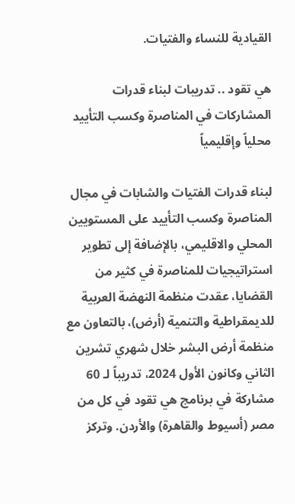القيادية للنساء والفتيات.

هي تقود .. تدريبات لبناء قدرات المشاركات في المناصرة وكسب التأييد محلياً وإقليمياً

لبناء قدرات الفتيات والشابات في مجال المناصرة وكسب التأييد على المستويين المحلي والاقليمي، بالإضافة إلى تطوير استراتيجيات للمناصرة في كثير من القضايا، عقدت منظمة النهضة العربية للديمقراطية والتنمية (أرض)، بالتعاون مع منظمة أرض البشر خلال شهري تشرين الثاني وكانون الأول 2024، تدريباً لـ 60 مشاركة في برنامج هي تقود في كل من مصر (أسيوط والقاهرة) والأردن. وتركز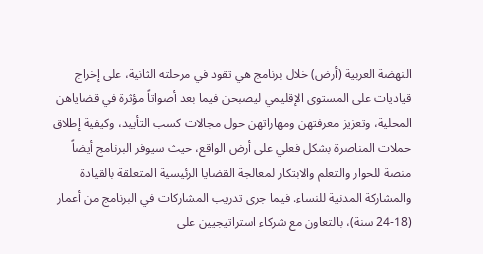النهضة العربية (أرض) خلال برنامج هي تقود في مرحلته الثانية، على إخراج قياديات على المستوى الإقليمي ليصبحن فيما بعد أصواتاً مؤثرة في قضاياهن المحلية، وتعزيز معرفتهن ومهاراتهن حول مجالات كسب التأييد، وكيفية إطلاق حملات المناصرة بشكل فعلي على أرض الواقع، حيث سيوفر البرنامج أيضاً منصة للحوار والتعلم والابتكار لمعالجة القضايا الرئيسية المتعلقة بالقيادة والمشاركة المدنية للنساء. فيما جرى تدريب المشاركات في البرنامج من أعمار (18-24 سنة)، بالتعاون مع شركاء استراتيجيين على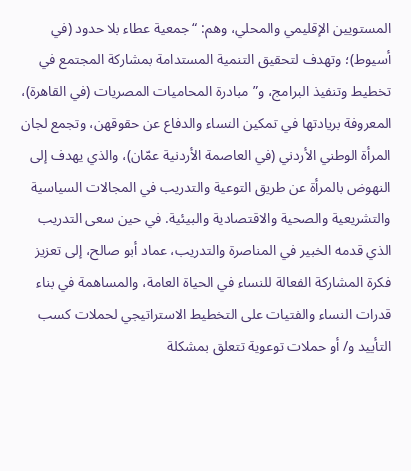المستويين الإقليمي والمحلي، وهم: “جمعية عطاء بلا حدود (في أسيوط)؛ وتهدف لتحقيق التنمية المستدامة بمشاركة المجتمع في تخطيط وتنفيذ البرامج، و”مبادرة المحاميات المصريات (في القاهرة)، المعروفة بريادتها في تمكين النساء والدفاع عن حقوقهن، وتجمع لجان المرأة الوطني الأردني (في العاصمة الأردنية عمّان)، والذي يهدف إلى النهوض بالمرأة عن طريق التوعية والتدريب في المجالات السياسية والتشريعية والصحية والاقتصادية والبيئية. في حين سعى التدريب الذي قدمه الخبير في المناصرة والتدريب، عماد أبو صالح، إلى تعزيز فكرة المشاركة الفعالة للنساء في الحياة العامة، والمساهمة في بناء قدرات النساء والفتيات على التخطيط الاستراتيجي لحملات كسب التأييد و/ أو حملات توعوية تتعلق بمشكلة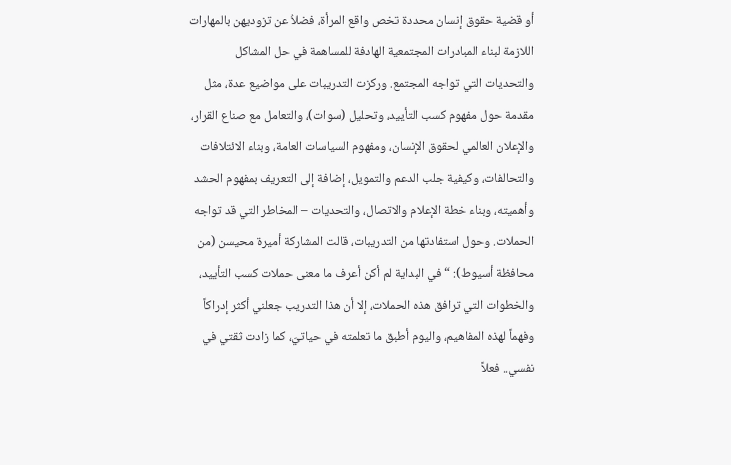أو قضية حقوق إنسان محددة تخص واقع المرأة، فضلاُ عن تزوديهن بالمهارات اللازمة لبناء المبادرات المجتمعية الهادفة للمساهمة في حل المشاكل والتحديات التي تواجه المجتمع. وركزت التدريبات على مواضيع عدة، مثل مقدمة حول مفهوم كسب التأييد، وتحليل (سوات)، والتعامل مع صناع القرار، والإعلان العالمي لحقوق الإنسان، ومفهوم السياسات العامة، وبناء الائتلافات والتحالفات، وكيفية جلب الدعم والتمويل، إضافة إلى التعريف بمفهوم الحشد وأهميته، وبناء خطة الإعلام والاتصال، والتحديات – المخاطر التي قد تواجه الحملات. وحول استفادتها من التدريبات، قالت المشاركة أميرة محيسن (من محافظة أسيوط): “في البداية لم أكن أعرف ما معنى حملات كسب التأييد، والخطوات التي ترافق هذه الحملات، إلا أن هذا التدريب جعلني أكثر إدراكاً وفهماً لهذه المفاهيم، واليوم أطبق ما تعلمته في حياتيّ، كما زادت ثقتي في نفسي.. فعلاً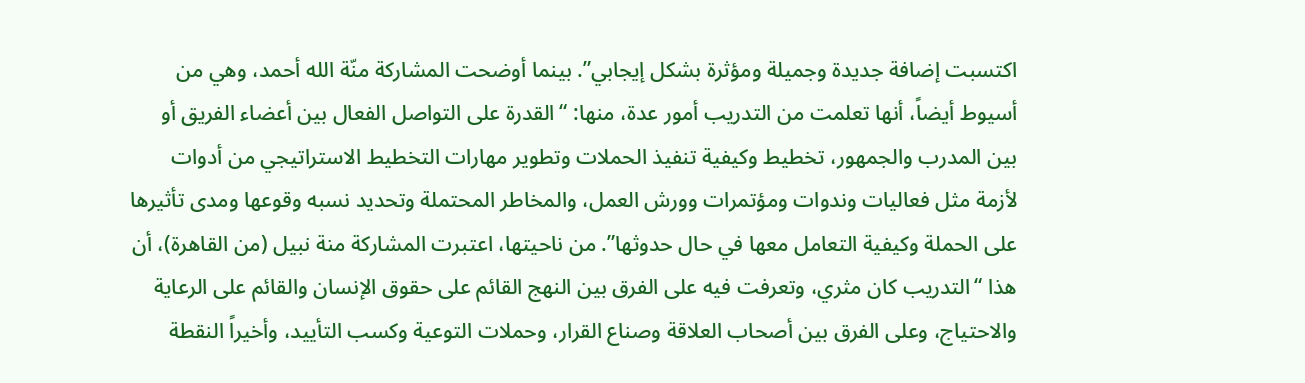اكتسبت إضافة جديدة وجميلة ومؤثرة بشكل إيجابي”. بينما أوضحت المشاركة منّة الله أحمد، وهي من أسيوط أيضاً، أنها تعلمت من التدريب أمور عدة، منها: “القدرة على التواصل الفعال بين أعضاء الفريق أو بين المدرب والجمهور، تخطيط وكيفية تنفيذ الحملات وتطوير مهارات التخطيط الاستراتيجي من أدوات لأزمة مثل فعاليات وندوات ومؤتمرات وورش العمل، والمخاطر المحتملة وتحديد نسبه وقوعها ومدى تأثيرها على الحملة وكيفية التعامل معها في حال حدوثها”. من ناحيتها، اعتبرت المشاركة منة نبيل (من القاهرة)، أن هذا “التدريب كان مثري، وتعرفت فيه على الفرق بين النهج القائم على حقوق الإنسان والقائم على الرعاية والاحتياج، وعلى الفرق بين أصحاب العلاقة وصناع القرار، وحملات التوعية وكسب التأييد، وأخيراً النقطة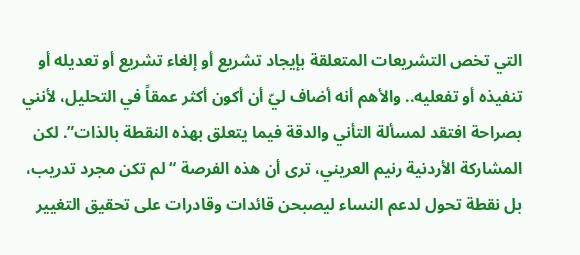التي تخص التشريعات المتعلقة بإيجاد تشريع أو إلغاء تشريع أو تعديله أو تنفيذه أو تفعليه.. والأهم أنه أضاف ليّ أن أكون أكثر عمقاً في التحليل، لأنني بصراحة افتقد لمسألة التأني والدقة فيما يتعلق بهذه النقطة بالذات”. لكن المشاركة الأردنية رنيم العريني، ترى أن هذه الفرصة “لم تكن مجرد تدريب، بل نقطة تحول لدعم النساء ليصبحن قائدات وقادرات على تحقيق التغيير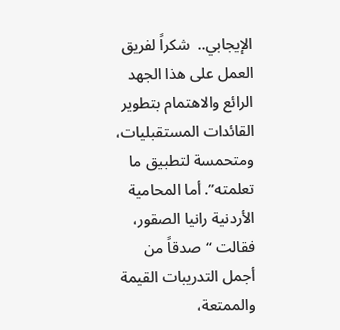الإيجابي..  شكراً لفريق العمل على هذا الجهد الرائع والاهتمام بتطوير القائدات المستقبليات، ومتحمسة لتطبيق ما تعلمته”. أما المحامية الأردنية رانيا الصقور، فقالت “صدقاً من أجمل التدريبات القيمة والممتعة،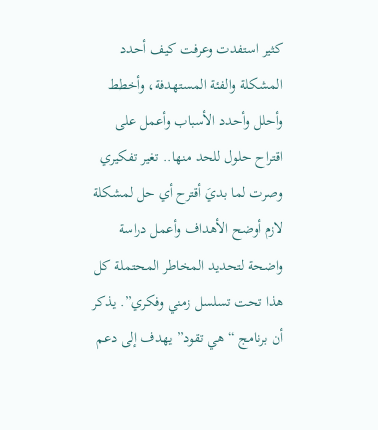كثير استفدت وعرفت كيف أحدد المشكلة والفئة المستهدفة، وأخطط وأحلل وأحدد الأسباب وأعمل على اقتراح حلول للحد منها.. تغير تفكيري وصرت لما بديَ أقترح أي حل لمشكلة لازم أوضح الأهداف وأعمل دراسة واضحة لتحديد المخاطر المحتملة كل هذا تحت تسلسل زمني وفكري”. يذكر أن برنامج “هي تقود” يهدف إلى دعم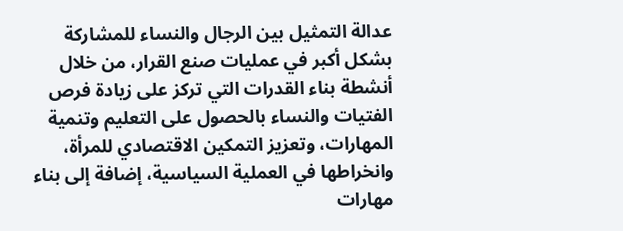عدالة التمثيل بين الرجال والنساء للمشاركة بشكل أكبر في عمليات صنع القرار، من خلال أنشطة بناء القدرات التي تركز على زيادة فرص الفتيات والنساء بالحصول على التعليم وتنمية المهارات، وتعزيز التمكين الاقتصادي للمرأة، وانخراطها في العملية السياسية، إضافة إلى بناء مهارات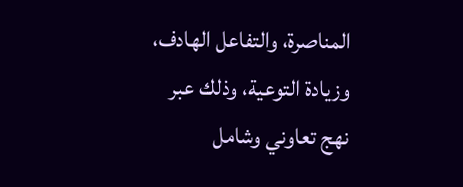المناصرة، والتفاعل الهادف، وزيادة التوعية، وذلك عبر نهج تعاوني وشامل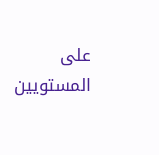على المستويين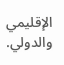الإقليمي والدولي.